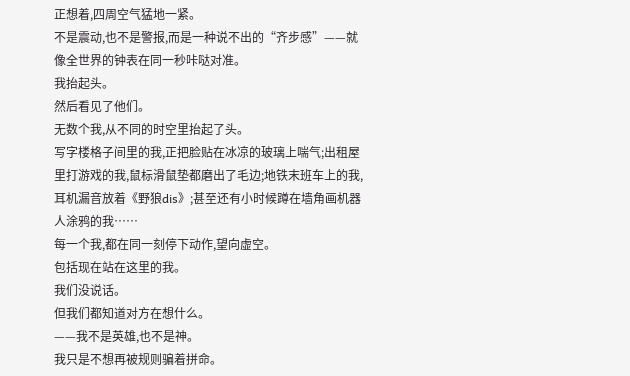正想着,四周空气猛地一紧。
不是震动,也不是警报,而是一种说不出的“齐步感”——就像全世界的钟表在同一秒咔哒对准。
我抬起头。
然后看见了他们。
无数个我,从不同的时空里抬起了头。
写字楼格子间里的我,正把脸贴在冰凉的玻璃上喘气;出租屋里打游戏的我,鼠标滑鼠垫都磨出了毛边;地铁末班车上的我,耳机漏音放着《野狼dis》;甚至还有小时候蹲在墙角画机器人涂鸦的我……
每一个我,都在同一刻停下动作,望向虚空。
包括现在站在这里的我。
我们没说话。
但我们都知道对方在想什么。
——我不是英雄,也不是神。
我只是不想再被规则骗着拼命。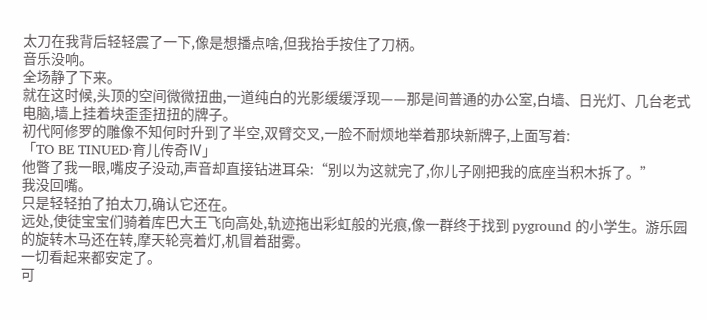太刀在我背后轻轻震了一下,像是想播点啥,但我抬手按住了刀柄。
音乐没响。
全场静了下来。
就在这时候,头顶的空间微微扭曲,一道纯白的光影缓缓浮现——那是间普通的办公室,白墙、日光灯、几台老式电脑,墙上挂着块歪歪扭扭的牌子。
初代阿修罗的雕像不知何时升到了半空,双臂交叉,一脸不耐烦地举着那块新牌子,上面写着:
「TO BE TINUED·育儿传奇Ⅳ」
他瞥了我一眼,嘴皮子没动,声音却直接钻进耳朵:“别以为这就完了,你儿子刚把我的底座当积木拆了。”
我没回嘴。
只是轻轻拍了拍太刀,确认它还在。
远处,使徒宝宝们骑着库巴大王飞向高处,轨迹拖出彩虹般的光痕,像一群终于找到 pyground 的小学生。游乐园的旋转木马还在转,摩天轮亮着灯,机冒着甜雾。
一切看起来都安定了。
可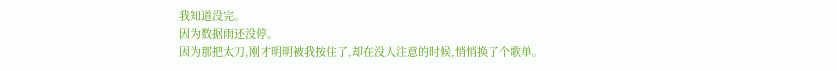我知道没完。
因为数据雨还没停。
因为那把太刀,刚才明明被我按住了,却在没人注意的时候,悄悄换了个歌单。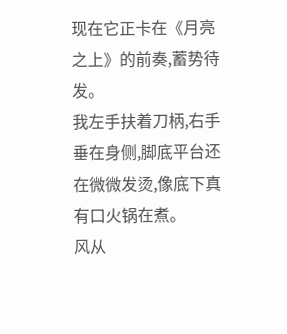现在它正卡在《月亮之上》的前奏,蓄势待发。
我左手扶着刀柄,右手垂在身侧,脚底平台还在微微发烫,像底下真有口火锅在煮。
风从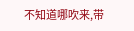不知道哪吹来,带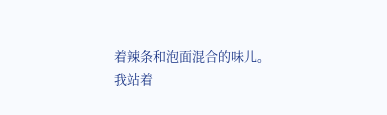着辣条和泡面混合的味儿。
我站着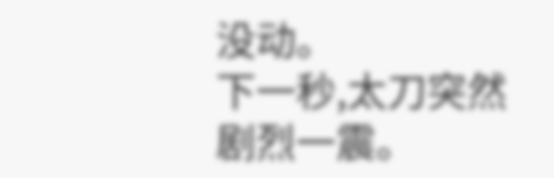没动。
下一秒,太刀突然剧烈一震。